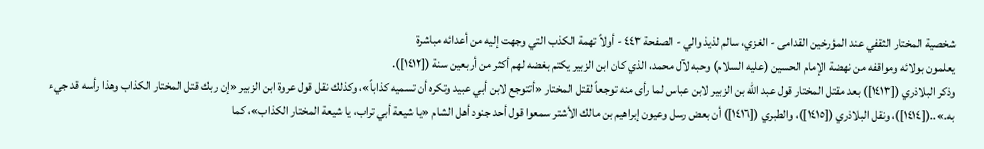شخصية المختار الثقفي عند المؤرخين القدامى - الغزي، سالم لذيذ والي - الصفحة ٤٤٣ - أولاً تهمة الكذب التي وجهت إليه من أعدائه مباشرة
يعلمون بولائه ومواقفه من نهضة الإمام الحسين (عليه السلام) وحبه لآل محمد، الذي كان ابن الزبير يكتم بغضه لهم أكثر من أربعين سنة ([١٤١٢]).
وذكر البلاذري ([١٤١٣]) بعد مقتل المختار قول عبد الله بن الزبير لابن عباس لما رأى منه توجعاً لقتل المختار «أتتوجع لابن أبي عبيد وتكره أن تسميه كذاباً»، وكذلك نقل قول عروة ابن الزبير «إن ربك قتل المختار الكذاب وهذا رأسه قد جيء به.»..([١٤١٤])، ونقل البلاذري ([١٤١٥])، والطبري ([١٤١٦]) أن بعض رسل وعيون إبراهيم بن مالك الأشتر سمعوا قول أحد جنود أهل الشام «يا شيعة أبي تراب، يا شيعة المختار الكذاب»، كما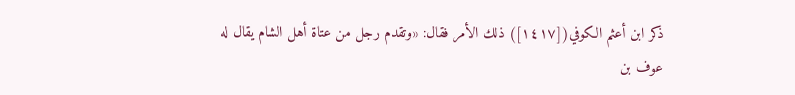ذكر ابن أعثم الكوفي([١٤١٧]) ذلك الأمر فقال: «وتقدم رجل من عتاة أهل الشام يقال له عوف بن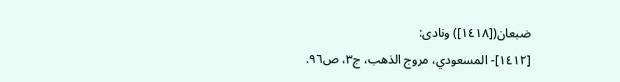ضبعان([١٤١٨]) ونادى:
[١٤١٢]- المسعودي، مروج الذهب، ج٣، ص٩٦.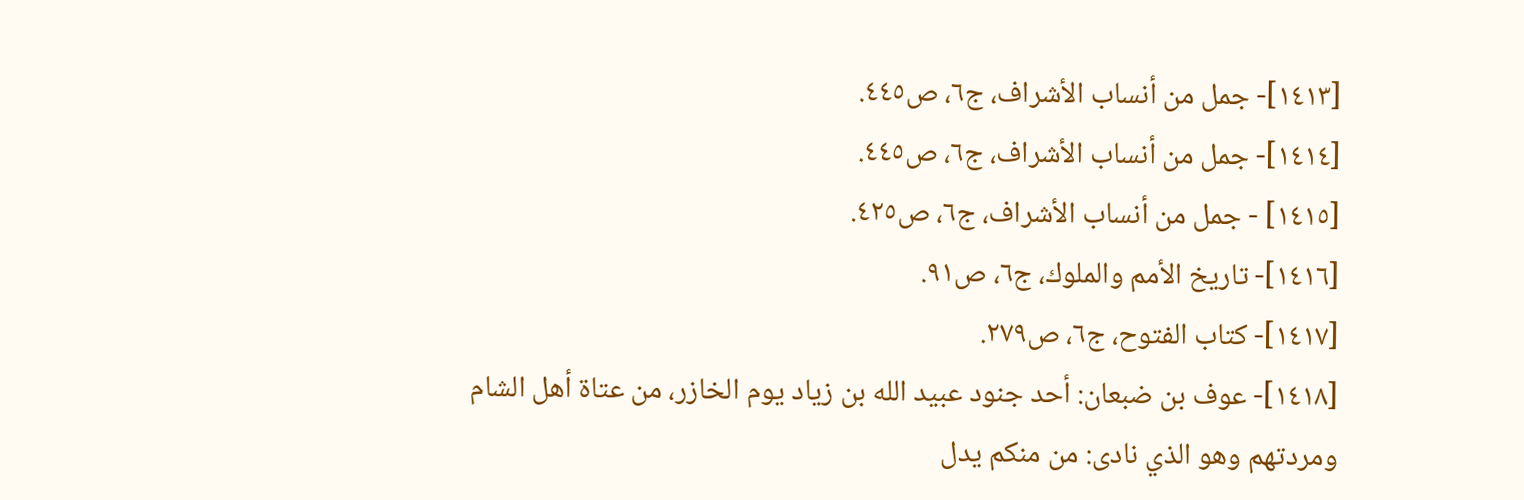[١٤١٣]- جمل من أنساب الأشراف، ج٦، ص٤٤٥.
[١٤١٤]- جمل من أنساب الأشراف، ج٦، ص٤٤٥.
[١٤١٥] - جمل من أنساب الأشراف، ج٦، ص٤٢٥.
[١٤١٦]- تاريخ الأمم والملوك، ج٦، ص٩١.
[١٤١٧]- كتاب الفتوح، ج٦، ص٢٧٩.
[١٤١٨]- عوف بن ضبعان: أحد جنود عبيد الله بن زياد يوم الخازر، من عتاة أهل الشام ومردتهم وهو الذي نادى: من منكم يدل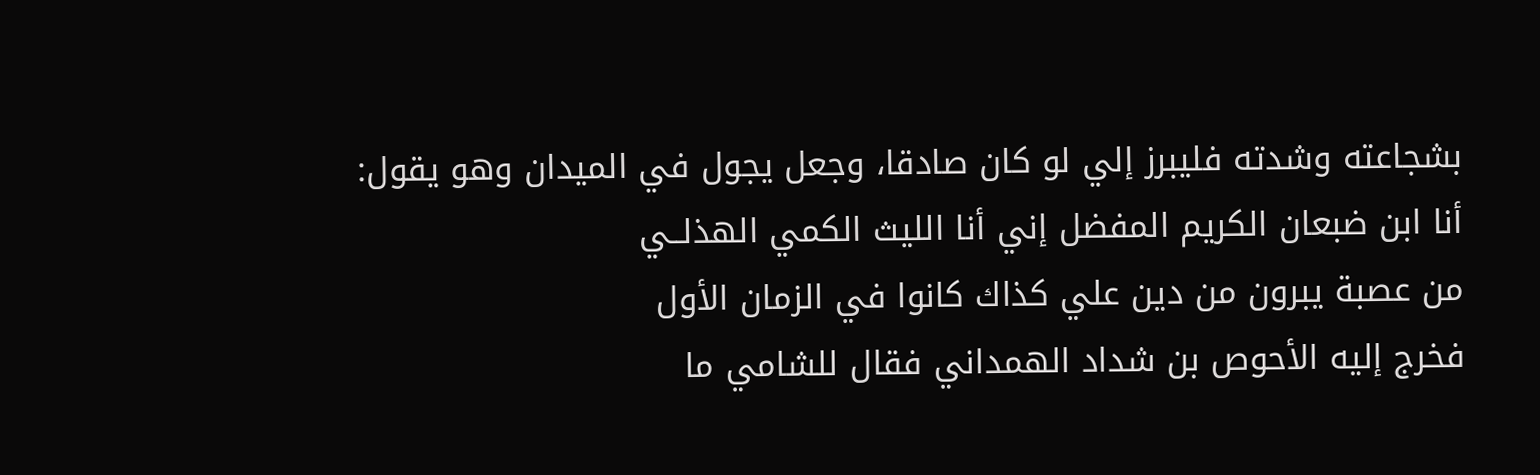بشجاعته وشدته فليبرز إلي لو كان صادقا، وجعل يجول في الميدان وهو يقول:
أنا ابن ضبعان الكريم المفضل إني أنا الليث الكمي الهذلــي
من عصبة يبرون من دين علي كذاك كانوا في الزمان الأول
فخرج إليه الأحوص بن شداد الهمداني فقال للشامي ما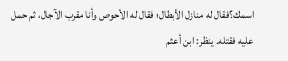اسمك؟فقال له منازل الأبطال؛ فقال له الأحوص وأنا مقرب الآجال، ثم حمل عليه فقتله. ينظر: ابن أعثم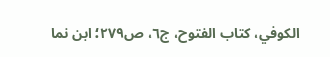الكوفي، كتاب الفتوح، ج٦، ص٢٧٩؛ ابن نما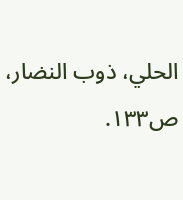الحلي، ذوب النضار، ص١٣٣.